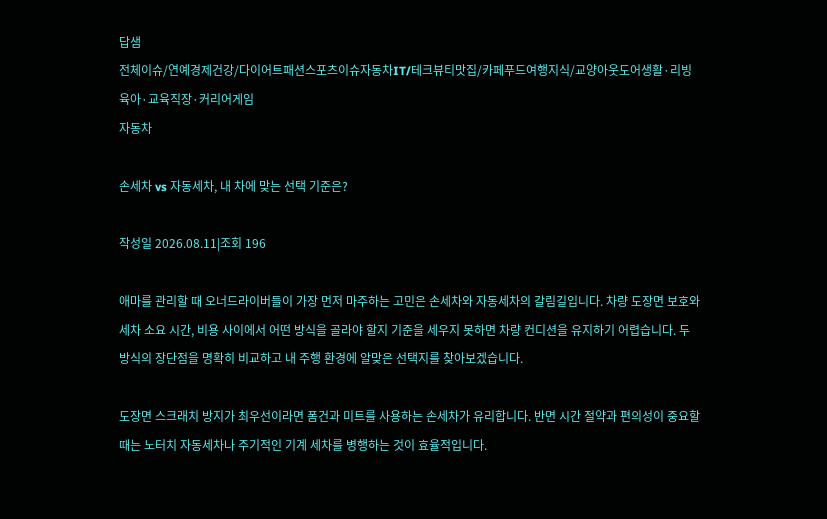답샘
전체이슈/연예경제건강/다이어트패션스포츠이슈자동차IT/테크뷰티맛집/카페푸드여행지식/교양아웃도어생활·리빙육아·교육직장·커리어게임
자동차

손세차 vs 자동세차, 내 차에 맞는 선택 기준은?

작성일 2026.08.11|조회 196

애마를 관리할 때 오너드라이버들이 가장 먼저 마주하는 고민은 손세차와 자동세차의 갈림길입니다. 차량 도장면 보호와 세차 소요 시간, 비용 사이에서 어떤 방식을 골라야 할지 기준을 세우지 못하면 차량 컨디션을 유지하기 어렵습니다. 두 방식의 장단점을 명확히 비교하고 내 주행 환경에 알맞은 선택지를 찾아보겠습니다.

도장면 스크래치 방지가 최우선이라면 폼건과 미트를 사용하는 손세차가 유리합니다. 반면 시간 절약과 편의성이 중요할 때는 노터치 자동세차나 주기적인 기계 세차를 병행하는 것이 효율적입니다.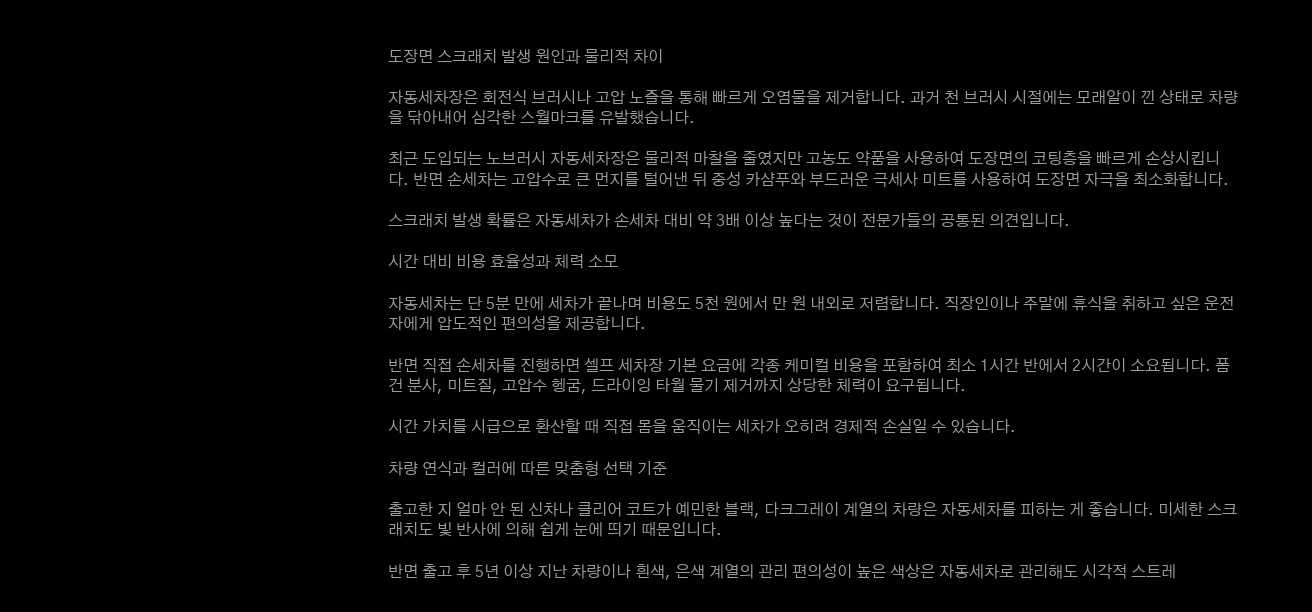도장면 스크래치 발생 원인과 물리적 차이

자동세차장은 회전식 브러시나 고압 노즐을 통해 빠르게 오염물을 제거합니다. 과거 천 브러시 시절에는 모래알이 낀 상태로 차량을 닦아내어 심각한 스월마크를 유발했습니다.

최근 도입되는 노브러시 자동세차장은 물리적 마찰을 줄였지만 고농도 약품을 사용하여 도장면의 코팅층을 빠르게 손상시킵니다. 반면 손세차는 고압수로 큰 먼지를 털어낸 뒤 중성 카샴푸와 부드러운 극세사 미트를 사용하여 도장면 자극을 최소화합니다.

스크래치 발생 확률은 자동세차가 손세차 대비 약 3배 이상 높다는 것이 전문가들의 공통된 의견입니다.

시간 대비 비용 효율성과 체력 소모

자동세차는 단 5분 만에 세차가 끝나며 비용도 5천 원에서 만 원 내외로 저렴합니다. 직장인이나 주말에 휴식을 취하고 싶은 운전자에게 압도적인 편의성을 제공합니다.

반면 직접 손세차를 진행하면 셀프 세차장 기본 요금에 각종 케미컬 비용을 포함하여 최소 1시간 반에서 2시간이 소요됩니다. 폼건 분사, 미트질, 고압수 헹굼, 드라이잉 타월 물기 제거까지 상당한 체력이 요구됩니다.

시간 가치를 시급으로 환산할 때 직접 몸을 움직이는 세차가 오히려 경제적 손실일 수 있습니다.

차량 연식과 컬러에 따른 맞춤형 선택 기준

출고한 지 얼마 안 된 신차나 클리어 코트가 예민한 블랙, 다크그레이 계열의 차량은 자동세차를 피하는 게 좋습니다. 미세한 스크래치도 빛 반사에 의해 쉽게 눈에 띄기 때문입니다.

반면 출고 후 5년 이상 지난 차량이나 흰색, 은색 계열의 관리 편의성이 높은 색상은 자동세차로 관리해도 시각적 스트레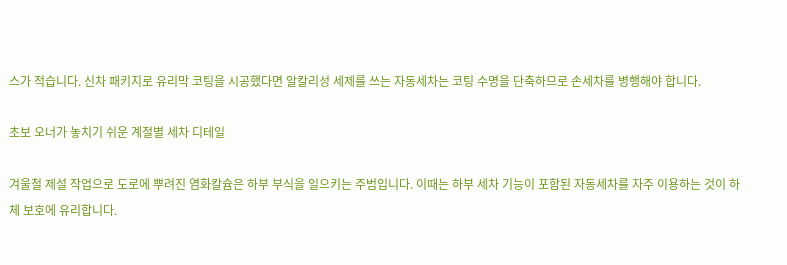스가 적습니다. 신차 패키지로 유리막 코팅을 시공했다면 알칼리성 세제를 쓰는 자동세차는 코팅 수명을 단축하므로 손세차를 병행해야 합니다.

초보 오너가 놓치기 쉬운 계절별 세차 디테일

겨울철 제설 작업으로 도로에 뿌려진 염화칼슘은 하부 부식을 일으키는 주범입니다. 이때는 하부 세차 기능이 포함된 자동세차를 자주 이용하는 것이 하체 보호에 유리합니다.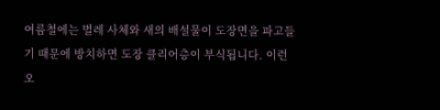여름철에는 벌레 사체와 새의 배설물이 도장면을 파고들기 때문에 방치하면 도장 클리어층이 부식됩니다. 이런 오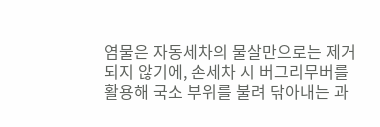염물은 자동세차의 물살만으로는 제거되지 않기에, 손세차 시 버그리무버를 활용해 국소 부위를 불려 닦아내는 과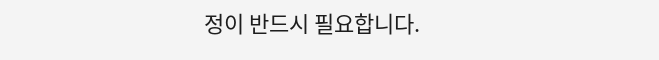정이 반드시 필요합니다.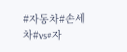#자동차#손세차#vs#자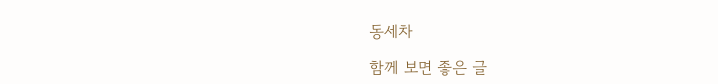동세차

함께 보면 좋은 글